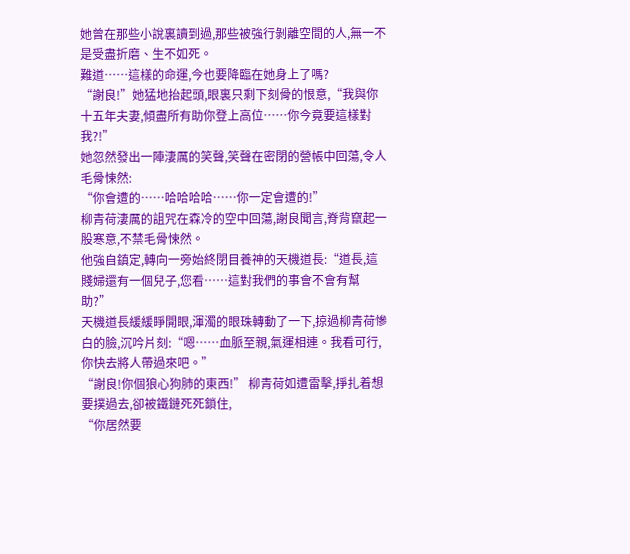她曾在那些小說裏讀到過,那些被強行剝離空間的人,無一不是受盡折磨、生不如死。
難道……這樣的命運,今也要降臨在她身上了嗎?
“謝良!”她猛地抬起頭,眼裏只剩下刻骨的恨意,“我與你十五年夫妻,傾盡所有助你登上高位……你今竟要這樣對我?!”
她忽然發出一陣淒厲的笑聲,笑聲在密閉的營帳中回蕩,令人毛骨悚然:
“你會遭的……哈哈哈哈……你一定會遭的!”
柳青荷淒厲的詛咒在森冷的空中回蕩,謝良聞言,脊背竄起一股寒意,不禁毛骨悚然。
他強自鎮定,轉向一旁始終閉目養神的天機道長:“道長,這賤婦還有一個兒子,您看……這對我們的事會不會有幫助?”
天機道長緩緩睜開眼,渾濁的眼珠轉動了一下,掠過柳青荷慘白的臉,沉吟片刻:“嗯……血脈至親,氣運相連。我看可行,你快去將人帶過來吧。”
“謝良!你個狼心狗肺的東西!” 柳青荷如遭雷擊,掙扎着想要撲過去,卻被鐵鏈死死鎖住,
“你居然要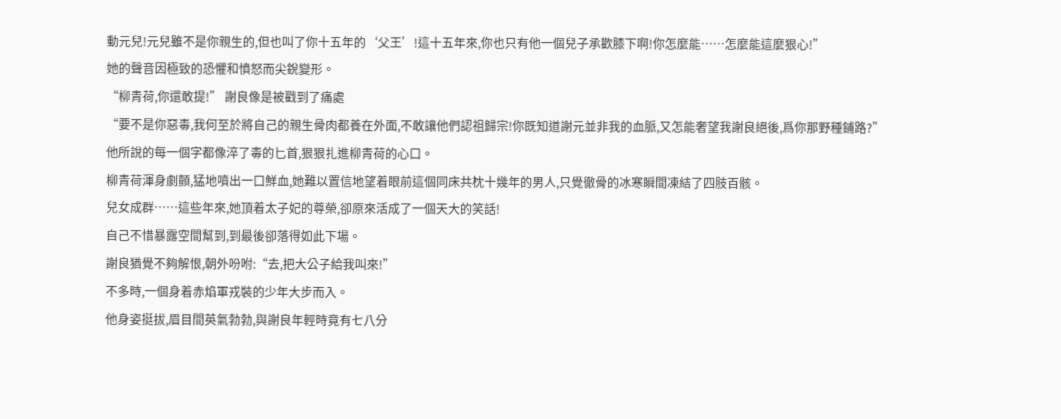動元兒!元兒雖不是你親生的,但也叫了你十五年的‘父王’!這十五年來,你也只有他一個兒子承歡膝下啊!你怎麼能……怎麼能這麼狠心!”
她的聲音因極致的恐懼和憤怒而尖銳變形。
“柳青荷,你還敢提!” 謝良像是被戳到了痛處
“要不是你惡毒,我何至於將自己的親生骨肉都養在外面,不敢讓他們認祖歸宗!你既知道謝元並非我的血脈,又怎能奢望我謝良絕後,爲你那野種鋪路?”
他所說的每一個字都像淬了毒的匕首,狠狠扎進柳青荷的心口。
柳青荷渾身劇顫,猛地噴出一口鮮血,她難以置信地望着眼前這個同床共枕十幾年的男人,只覺徹骨的冰寒瞬間凍結了四肢百骸。
兒女成群……這些年來,她頂着太子妃的尊榮,卻原來活成了一個天大的笑話!
自己不惜暴露空間幫到,到最後卻落得如此下場。
謝良猶覺不夠解恨,朝外吩咐:“去,把大公子給我叫來!”
不多時,一個身着赤焰軍戎裝的少年大步而入。
他身姿挺拔,眉目間英氣勃勃,與謝良年輕時竟有七八分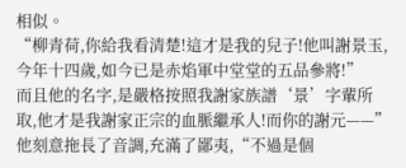相似。
“柳青荷,你給我看清楚!這才是我的兒子!他叫謝景玉,今年十四歲,如今已是赤焰軍中堂堂的五品參將!”
而且他的名字,是嚴格按照我謝家族譜‘景’字輩所取,他才是我謝家正宗的血脈繼承人!而你的謝元——” 他刻意拖長了音調,充滿了鄙夷,“不過是個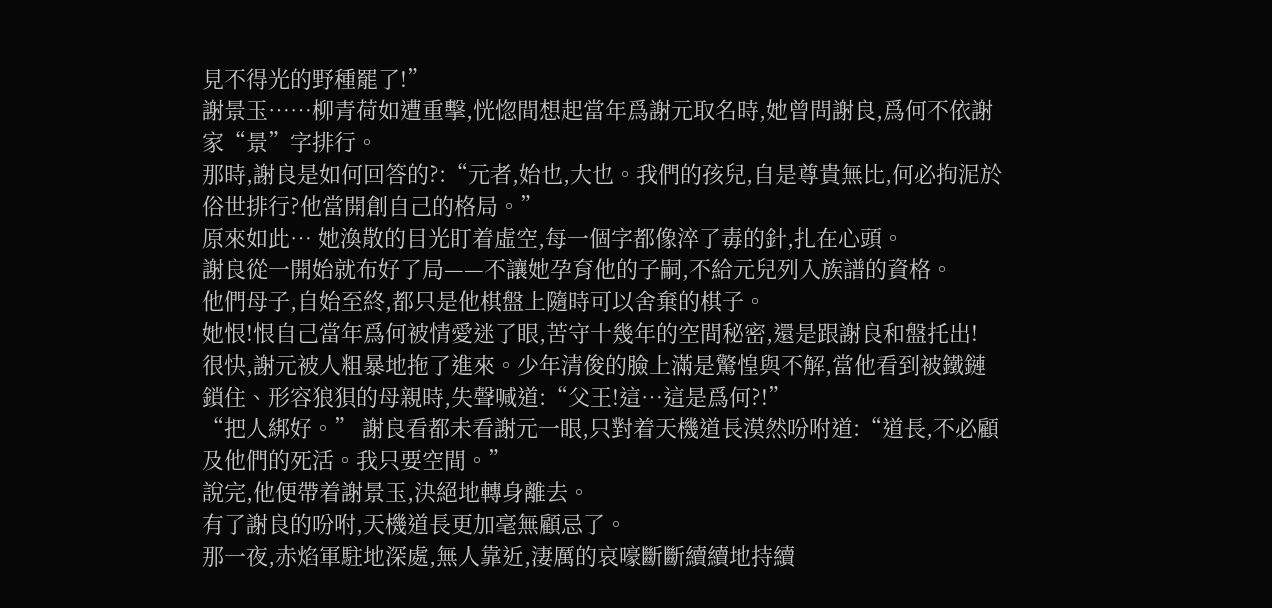見不得光的野種罷了!”
謝景玉……柳青荷如遭重擊,恍惚間想起當年爲謝元取名時,她曾問謝良,爲何不依謝家“景”字排行。
那時,謝良是如何回答的?:“元者,始也,大也。我們的孩兒,自是尊貴無比,何必拘泥於俗世排行?他當開創自己的格局。”
原來如此… 她渙散的目光盯着虛空,每一個字都像淬了毒的針,扎在心頭。
謝良從一開始就布好了局——不讓她孕育他的子嗣,不給元兒列入族譜的資格。
他們母子,自始至終,都只是他棋盤上隨時可以舍棄的棋子。
她恨!恨自己當年爲何被情愛迷了眼,苦守十幾年的空間秘密,還是跟謝良和盤托出!
很快,謝元被人粗暴地拖了進來。少年清俊的臉上滿是驚惶與不解,當他看到被鐵鏈鎖住、形容狼狽的母親時,失聲喊道:“父王!這…這是爲何?!”
“把人綁好。” 謝良看都未看謝元一眼,只對着天機道長漠然吩咐道:“道長,不必顧及他們的死活。我只要空間。”
說完,他便帶着謝景玉,決絕地轉身離去。
有了謝良的吩咐,天機道長更加毫無顧忌了。
那一夜,赤焰軍駐地深處,無人靠近,淒厲的哀嚎斷斷續續地持續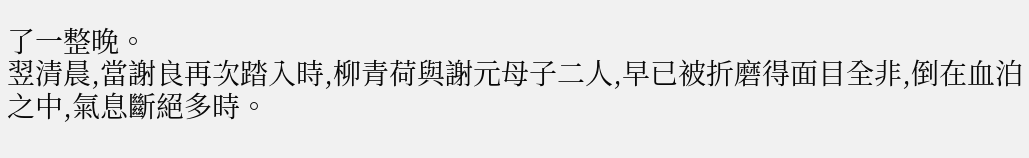了一整晚。
翌清晨,當謝良再次踏入時,柳青荷與謝元母子二人,早已被折磨得面目全非,倒在血泊之中,氣息斷絕多時。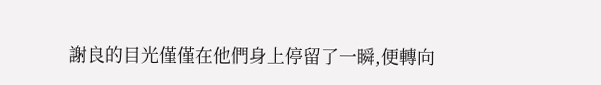謝良的目光僅僅在他們身上停留了一瞬,便轉向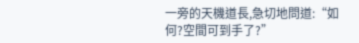一旁的天機道長,急切地問道:“如何?空間可到手了?”